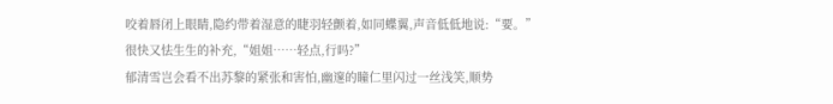咬着唇闭上眼睛,隐约带着湿意的睫羽轻颤着,如同蝶翼,声音低低地说:“要。”
很快又怯生生的补充,“姐姐……轻点,行吗?”
郁清雪岂会看不出苏黎的紧张和害怕,幽邃的瞳仁里闪过一丝浅笑,顺势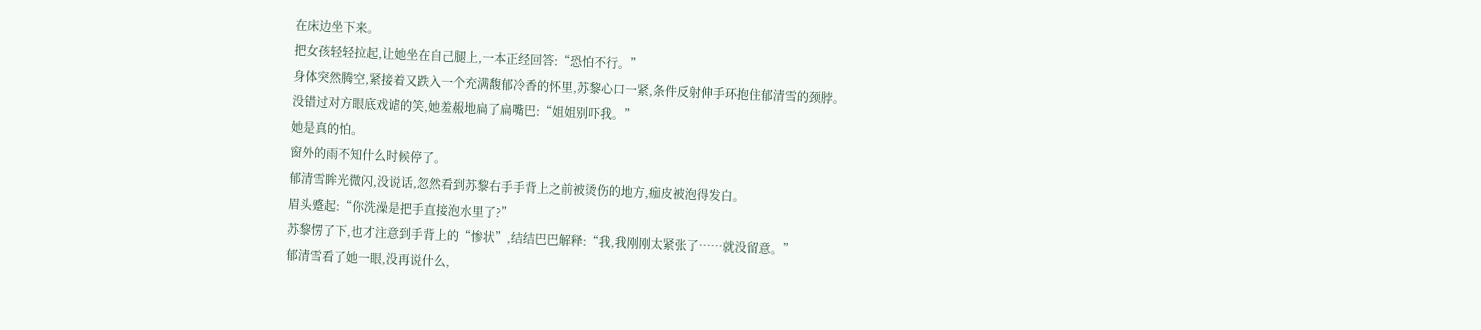在床边坐下来。
把女孩轻轻拉起,让她坐在自己腿上,一本正经回答:“恐怕不行。”
身体突然腾空,紧接着又跌入一个充满馥郁冷香的怀里,苏黎心口一紧,条件反射伸手环抱住郁清雪的颈脖。
没错过对方眼底戏谑的笑,她羞赧地扁了扁嘴巴:“姐姐别吓我。”
她是真的怕。
窗外的雨不知什么时候停了。
郁清雪眸光微闪,没说话,忽然看到苏黎右手手背上之前被烫伤的地方,痂皮被泡得发白。
眉头蹙起:“你洗澡是把手直接泡水里了?”
苏黎愣了下,也才注意到手背上的“惨状”,结结巴巴解释:“我,我刚刚太紧张了……就没留意。”
郁清雪看了她一眼,没再说什么,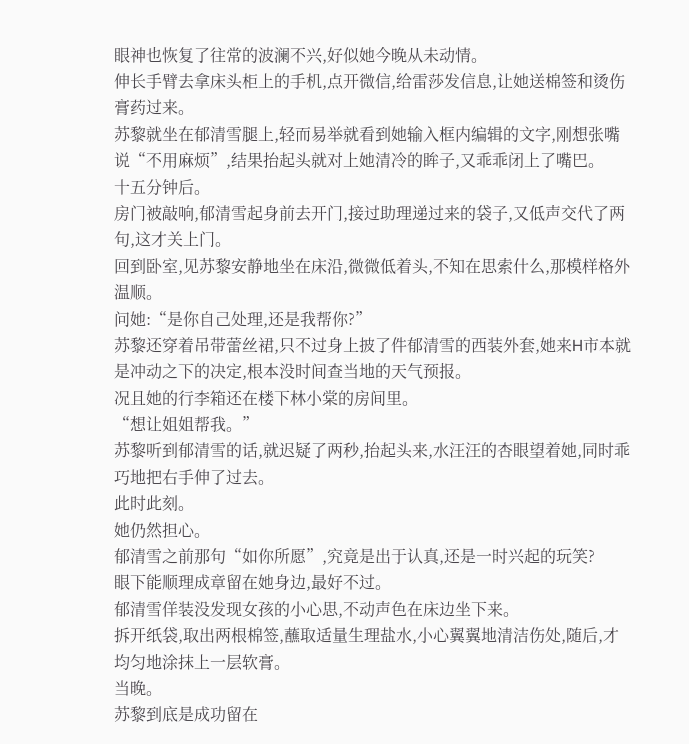眼神也恢复了往常的波澜不兴,好似她今晚从未动情。
伸长手臂去拿床头柜上的手机,点开微信,给雷莎发信息,让她送棉签和烫伤膏药过来。
苏黎就坐在郁清雪腿上,轻而易举就看到她输入框内编辑的文字,刚想张嘴说“不用麻烦”,结果抬起头就对上她清冷的眸子,又乖乖闭上了嘴巴。
十五分钟后。
房门被敲响,郁清雪起身前去开门,接过助理递过来的袋子,又低声交代了两句,这才关上门。
回到卧室,见苏黎安静地坐在床沿,微微低着头,不知在思索什么,那模样格外温顺。
问她:“是你自己处理,还是我帮你?”
苏黎还穿着吊带蕾丝裙,只不过身上披了件郁清雪的西装外套,她来H市本就是冲动之下的决定,根本没时间查当地的天气预报。
况且她的行李箱还在楼下林小棠的房间里。
“想让姐姐帮我。”
苏黎听到郁清雪的话,就迟疑了两秒,抬起头来,水汪汪的杏眼望着她,同时乖巧地把右手伸了过去。
此时此刻。
她仍然担心。
郁清雪之前那句“如你所愿”,究竟是出于认真,还是一时兴起的玩笑?
眼下能顺理成章留在她身边,最好不过。
郁清雪佯装没发现女孩的小心思,不动声色在床边坐下来。
拆开纸袋,取出两根棉签,蘸取适量生理盐水,小心翼翼地清洁伤处,随后,才均匀地涂抹上一层软膏。
当晚。
苏黎到底是成功留在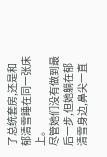了总统套房,还是和郁清雪睡在同一张床上。
尽管她们没有做到最后一步,但她躺在郁清雪身边,鼻尖一直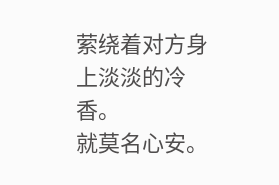萦绕着对方身上淡淡的冷香。
就莫名心安。